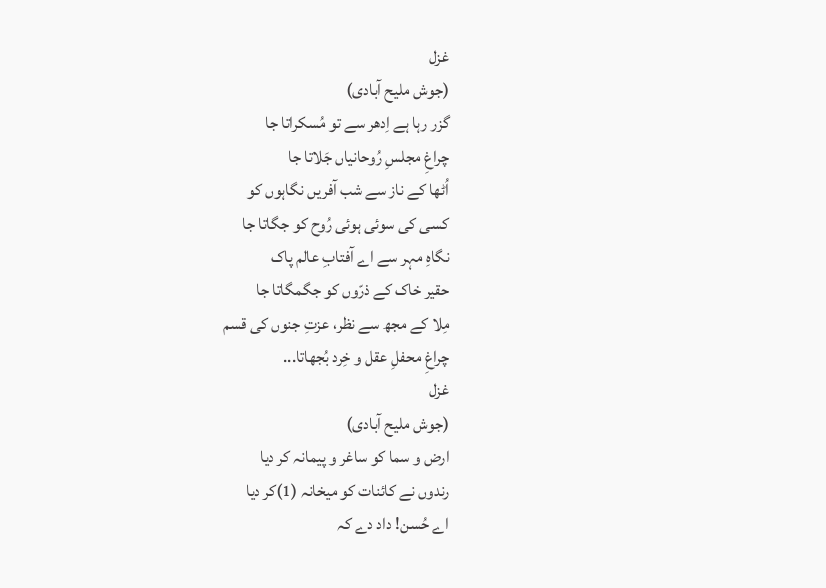غزل
(جوش ملیح آبادی)
گزر رہا ہے اِدھر سے تو مُسکراتا جا
چراغِ مجلسِ رُوحانیاں جَلاتا جا
اُٹھا کے ناز سے شب آفریں نگاہوں کو
کسی کی سوئی ہوئی رُوح کو جگاتا جا
نگاہِ مہر سے اے آفتابِ عالم پاک
حقیر خاک کے ذرّوں کو جگمگاتا جا
مِلا کے مجھ سے نظر، عزتِ جنوں کی قسم
چراغِ محفلِ عقل و خِرد بُجھاتا...
غزل
(جوش ملیح آبادی)
ارض و سما کو ساغر و پیمانہ کر دیا
رندوں نے کائنات کو میخانہ (1)کر دیا
اے حُسن! داد دے کہ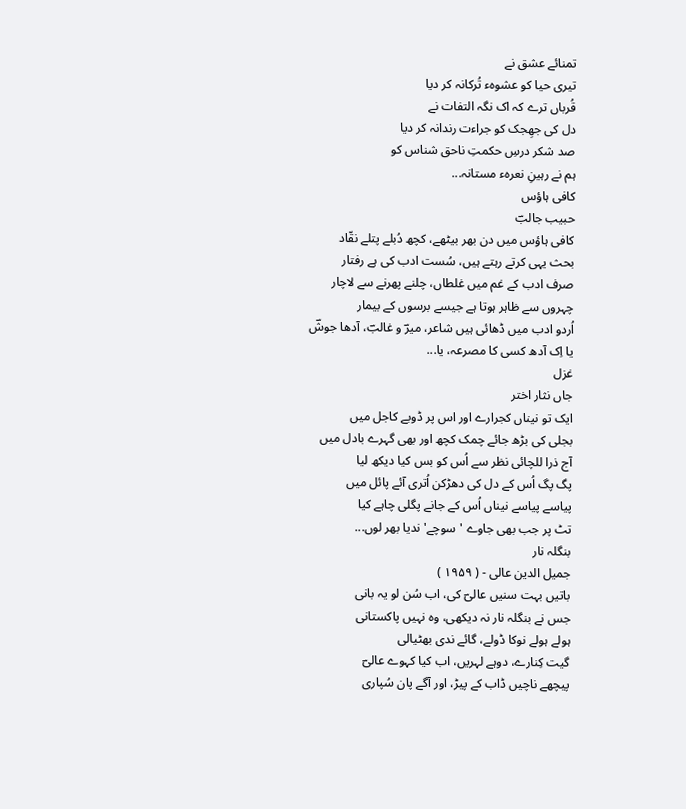تمنائے عشق نے
تیری حیا کو عشوہء تُرکانہ کر دیا
قُرباں ترے کہ اک نگہ التفات نے
دل کی جھِجک کو جراءت رندانہ کر دیا
صد شکر درسِ حکمتِ ناحق شناس کو
ہم نے رہینِ نعرہء مستانہ...
کافی ہاؤس
حبیب جالبؔ
کافی ہاؤس میں دن بھر بیٹھے، کچھ دُبلے پتلے نقّاد
بحث یہی کرتے رہتے ہیں، سُست ادب کی ہے رفتار
صرف ادب کے غم میں غلطاں، چلنے پھرنے سے لاچار
چہروں سے ظاہر ہوتا ہے جیسے برسوں کے بیمار
اُردو ادب میں ڈھائی ہیں شاعر، میرؔ و غالبؔ، آدھا جوشؔ
یا اِک آدھ کسی کا مصرعہ، یا...
غزل
جاں نثار اختر
ایک تو نیناں کجرارے اور اس پر ڈوبے کاجل میں
بجلی کی بڑھ جائے چمک کچھ اور بھی گہرے بادل میں
آج ذرا للچائی نظر سے اُس کو بس کیا دیکھ لیا
پگ پگ اُس کے دل کی دھڑکن اُتری آئے پائل میں
پیاسے پیاسے نیناں اُس کے جانے پگلی چاہے کیا
تٹ پر جب بھی جاوے 'سوچے' ندیا بھر لوں...
بنگلہ نار
جمیل الدین عالی - ( ۱۹۵۹ )
باتیں بہت سنیں عالیؔ کی، اب سُن لو یہ بانی
جس نے بنگلہ نار نہ دیکھی، وہ نہیں پاکستانی
ہولے ہولے نوکا ڈولے، گائے ندی بھٹیالی
گیت کِنارے، دوہے لہریں، اب کیا کہوے عالیؔ
پیچھے ناچیں ڈاب کے پیڑ، اور آگے پان سُپاری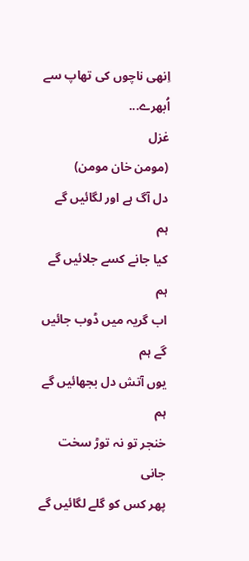اِنھی ناچوں کی تھاپ سے اُبھرے...
غزل
(مومن خان مومن)
دل آگ ہے اور لگائیں گے ہم
کیا جانے کسے جلائیں گے ہم
اب گریہ میں ڈوب جائیں گے ہم
یوں آتش دل بجھائیں گے ہم
خنجر تو نہ توڑ سخت جانی
پھر کس کو گلے لگائیں گے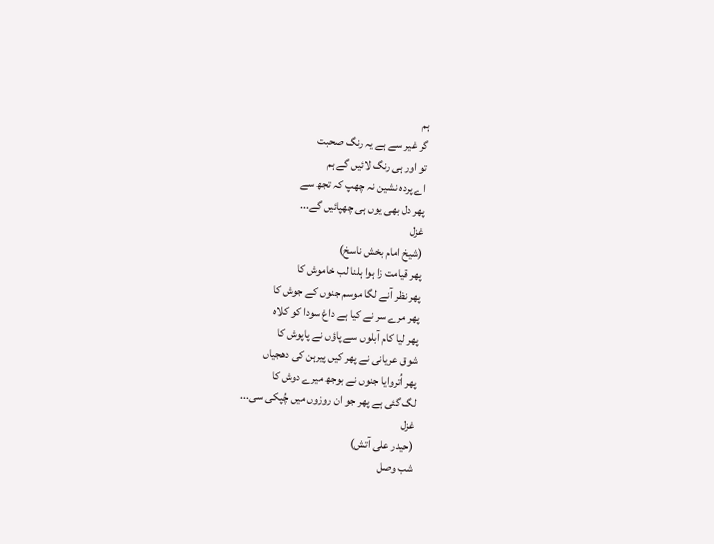ہم
گر غیر سے ہے یہ رنگ صحبت
تو اور ہی رنگ لائیں گے ہم
اے پردہ نشین نہ چھپ کہ تجھ سے
پھر دل بھی یوں ہی چھپائیں گے...
غزل
(شیخ امام بخش ناسخ)
پھر قیامت زا ہوا ہلنا لب خاموش کا
پھر نظر آنے لگا موسم جنوں کے جوش کا
پھر مرے سر نے کیا ہے داغ سودا کو کلاہ
پھر لیا کام آبلوں سے پاؤں نے پاپوش کا
شوق عریانی نے پھر کیں پیرہن کی دھجیاں
پھر اُتروایا جنوں نے بوجھ میرے دوش کا
لگ گئی ہے پھر جو ان روزوں میں چُپکی سی...
غزل
(حیدر علی آتش)
شب وصل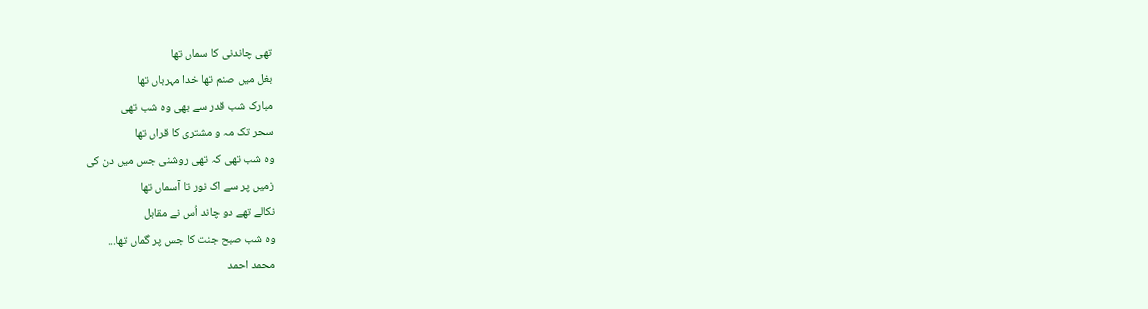تھی چاندنی کا سماں تھا
بغل میں صنم تھا خدا مہرباں تھا
مبارک شب قدر سے بھی وہ شب تھی
سحر تک مہ و مشتری کا قراں تھا
وہ شب تھی کہ تھی روشنی جس میں دن کی
زمیں پر سے اک نور تا آسماں تھا
نکالے تھے دو چاند اُس نے مقابل
وہ شب صبح جنت کا جس پر گماں تھا...
محمد احمد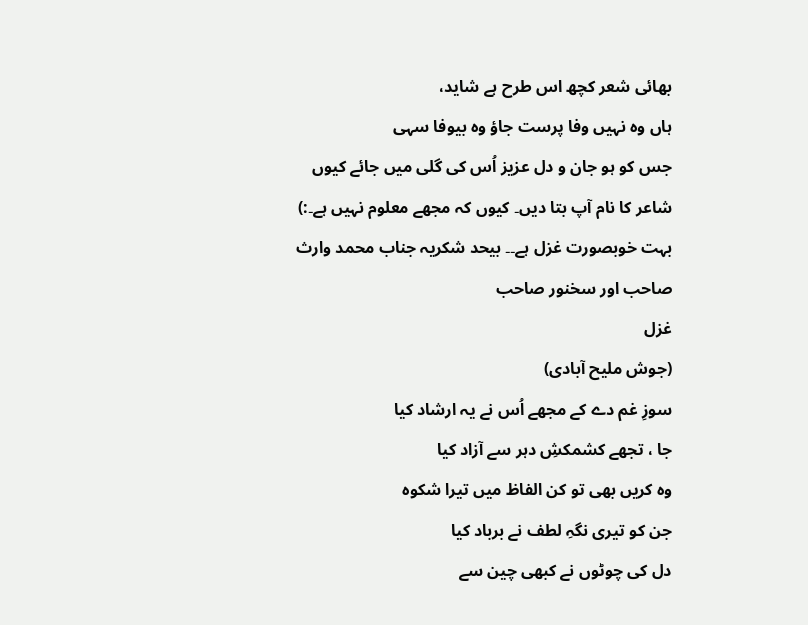بھائی شعر کچھ اس طرح ہے شاید،
ہاں وہ نہیں وفا پرست جاؤ وہ بیوفا سہی
جس کو ہو جان و دل عزیز اُس کی گلی میں جائے کیوں
شاعر کا نام آپ بتا دیں۔ کیوں کہ مجھے معلوم نہیں ہے۔:)
بہت خوبصورت غزل ہے۔۔ بیحد شکریہ جناب محمد وارث صاحب اور سخنور صاحب
غزل
(جوش ملیح آبادی)
سوزِ غم دے کے مجھے اُس نے یہ ارشاد کیا
جا ، تجھے کشمکشِ دہر سے آزاد کیا
وہ کریں بھی تو کن الفاظ میں تیرا شکوہ
جن کو تیری نگہِ لطف نے برباد کیا
دل کی چوٹوں نے کبھی چین سے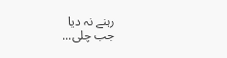رہنے نہ دیا
جب چلی...